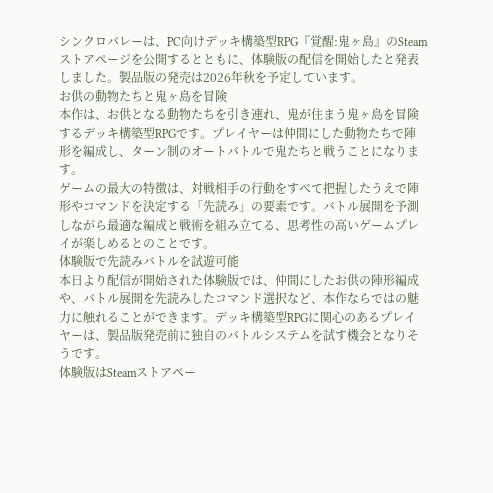シンクロバレーは、PC向けデッキ構築型RPG『覚醒:鬼ヶ島』のSteamストアページを公開するとともに、体験版の配信を開始したと発表しました。製品版の発売は2026年秋を予定しています。
お供の動物たちと鬼ヶ島を冒険
本作は、お供となる動物たちを引き連れ、鬼が住まう鬼ヶ島を冒険するデッキ構築型RPGです。プレイヤーは仲間にした動物たちで陣形を編成し、ターン制のオートバトルで鬼たちと戦うことになります。
ゲームの最大の特徴は、対戦相手の行動をすべて把握したうえで陣形やコマンドを決定する「先読み」の要素です。バトル展開を予測しながら最適な編成と戦術を組み立てる、思考性の高いゲームプレイが楽しめるとのことです。
体験版で先読みバトルを試遊可能
本日より配信が開始された体験版では、仲間にしたお供の陣形編成や、バトル展開を先読みしたコマンド選択など、本作ならではの魅力に触れることができます。デッキ構築型RPGに関心のあるプレイヤーは、製品版発売前に独自のバトルシステムを試す機会となりそうです。
体験版はSteamストアペー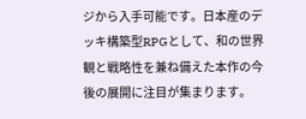ジから入手可能です。日本産のデッキ構築型RPGとして、和の世界観と戦略性を兼ね備えた本作の今後の展開に注目が集まります。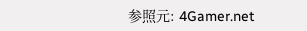参照元: 4Gamer.net